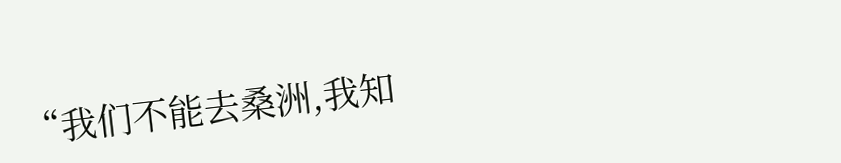“我们不能去桑洲,我知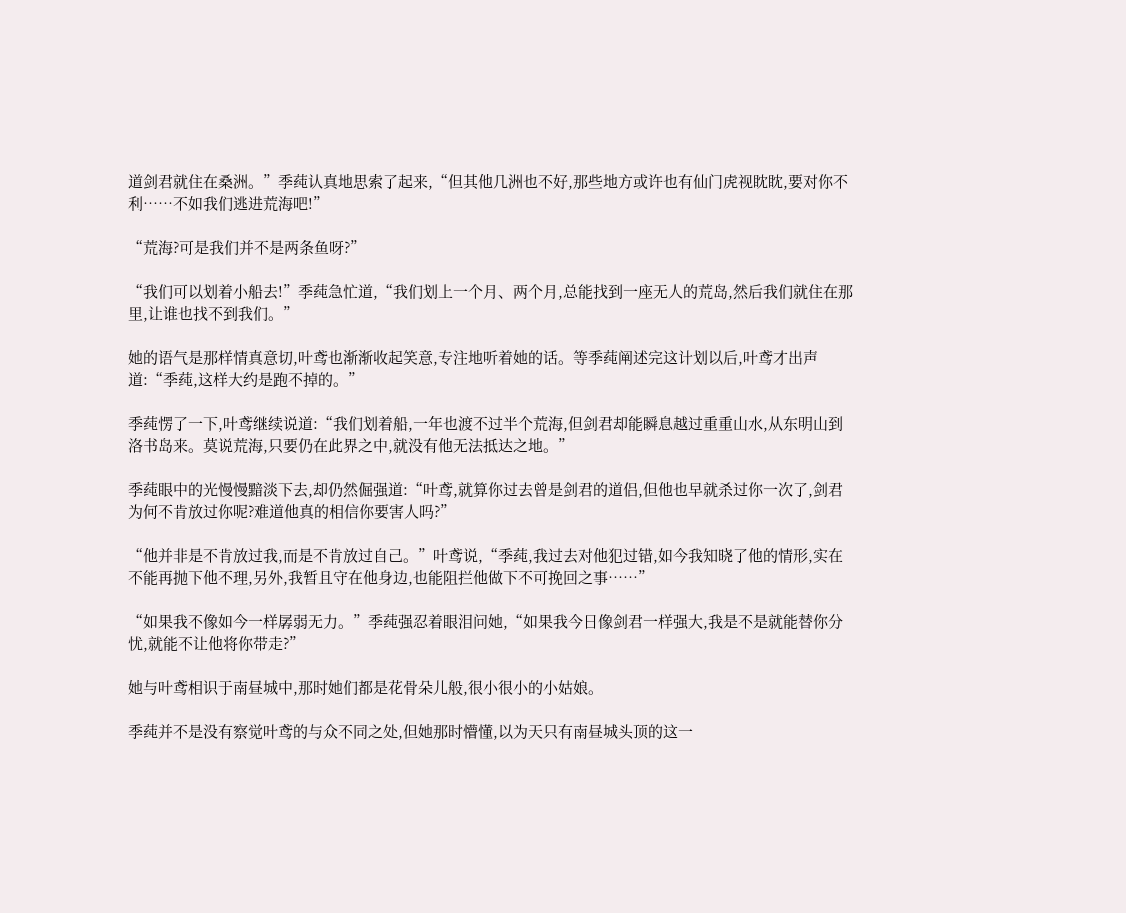道剑君就住在桑洲。”季莼认真地思索了起来,“但其他几洲也不好,那些地方或许也有仙门虎视眈眈,要对你不利……不如我们逃进荒海吧!”

“荒海?可是我们并不是两条鱼呀?”

“我们可以划着小船去!”季莼急忙道,“我们划上一个月、两个月,总能找到一座无人的荒岛,然后我们就住在那里,让谁也找不到我们。”

她的语气是那样情真意切,叶鸢也渐渐收起笑意,专注地听着她的话。等季莼阐述完这计划以后,叶鸢才出声道:“季莼,这样大约是跑不掉的。”

季莼愣了一下,叶鸢继续说道:“我们划着船,一年也渡不过半个荒海,但剑君却能瞬息越过重重山水,从东明山到洛书岛来。莫说荒海,只要仍在此界之中,就没有他无法抵达之地。”

季莼眼中的光慢慢黯淡下去,却仍然倔强道:“叶鸢,就算你过去曾是剑君的道侣,但他也早就杀过你一次了,剑君为何不肯放过你呢?难道他真的相信你要害人吗?”

“他并非是不肯放过我,而是不肯放过自己。”叶鸢说,“季莼,我过去对他犯过错,如今我知晓了他的情形,实在不能再抛下他不理,另外,我暂且守在他身边,也能阻拦他做下不可挽回之事……”

“如果我不像如今一样孱弱无力。”季莼强忍着眼泪问她,“如果我今日像剑君一样强大,我是不是就能替你分忧,就能不让他将你带走?”

她与叶鸢相识于南昼城中,那时她们都是花骨朵儿般,很小很小的小姑娘。

季莼并不是没有察觉叶鸢的与众不同之处,但她那时懵懂,以为天只有南昼城头顶的这一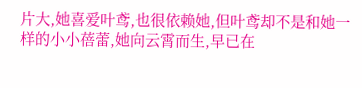片大,她喜爱叶鸢,也很依赖她,但叶鸢却不是和她一样的小小蓓蕾,她向云霄而生,早已在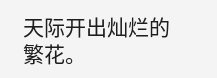天际开出灿烂的繁花。